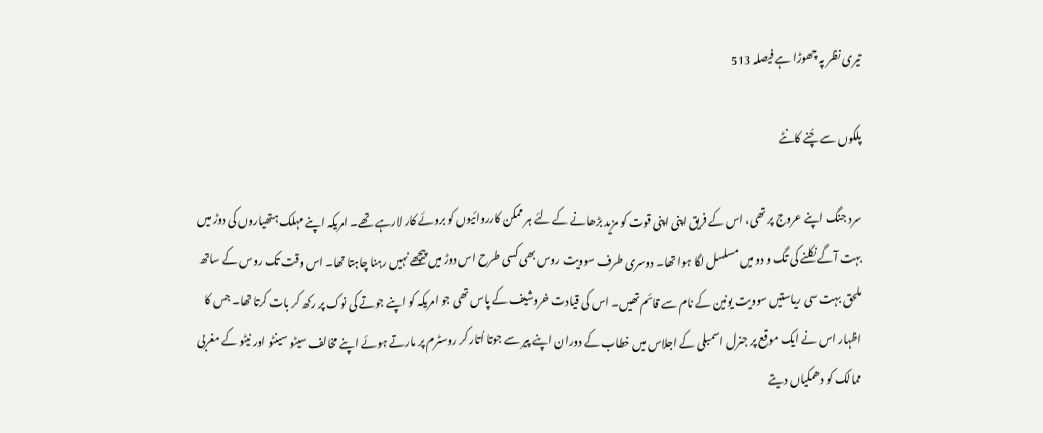تیری نظر پہ چھوڑا ہے فیصلہ 513

پلکوں سے چُنے کانٹے

سرد جنگ اپنے عروج پر تھی، اس کے فریق اپنی اپنی قوت کو مزید بڑھانے کے لئے ہر ممکن کارروائیوں کو بروئے کار لارہے تھے۔ امریکہ اپنے مہلک ہتھیاروں کی دوڑ میں بہت آگے نکلنے کی تگ و دو میں مسلسل لگا ہوا تھا۔ دوسری طرف سوویت روس بھی کسی طرح اس دوڑ میں پیچھے نہیں رہنا چاہتا تھا۔ اس وقت تک روس کے ساتھ ملحق بہت سی ریاستیں سوویت یونین کے نام سے قائم تھیں۔ اس کی قیادت خروشیف کے پاس تھی جو امریکہ کو اپنے جوتے کی نوک پر رکھ کر بات کرتا تھا۔ جس کا اظہار اس نے ایک موقع پر جنرل اسمبلی کے اجلاس میں خطاب کے دوران اپنے پیر سے جوتا اُتار کر روسٹرم پر مارتے ہوئے اپنے مخالف سیٹو سینٹو اور نیٹو کے مغربی ممالک کو دھمکیاں دیتے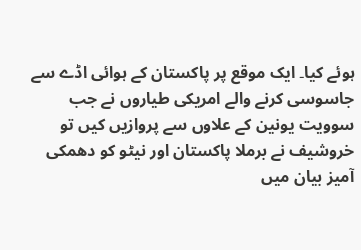ہوئے کیا۔ ایک موقع پر پاکستان کے ہوائی اڈے سے جاسوسی کرنے والے امریکی طیاروں نے جب سوویت یونین کے علاوں سے پروازیں کیں تو خروشیف نے برملا پاکستان اور نیٹو کو دھمکی آمیز بیان میں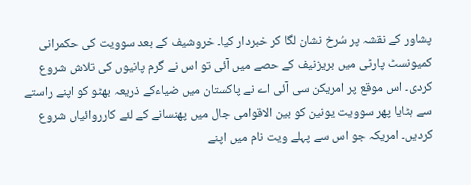پشاور کے نقشہ پر سُرخ نشان لگا کر خبردار کیا۔ خروشیف کے بعد سوویت کی حکمرانی کمیونسٹ پارٹی میں بریزنیف کے حصے میں آئی تو اس نے گرم پانیوں کی تلاش شروع کردی۔ اس موقع پر امریکن سی آئی اے نے پاکستان میں ضیاءکے ذریعہ بھٹو کو اپنے راستے سے ہٹایا پھر سوویت یونین کو بین الاقوامی جال میں پھنسانے کے لئے کارروائیاں شروع کردیں۔ امریکہ جو اس سے پہلے ویت نام میں اپنے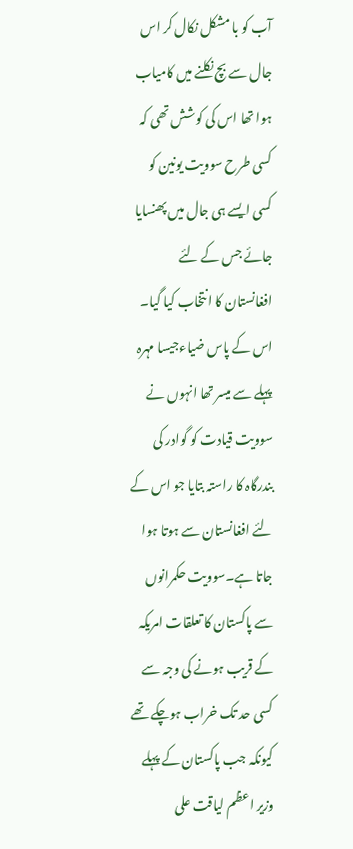آب کو با مشکل نکال کر اس جال سے بچ نکلنے میں کامیاب ہوا تھا اس کی کوشش تھی کہ کسی طرح سوویت یونین کو کسی ایسے ہی جال میں پھنسایا جائے جس کے لئے افغانستان کا انتخاب کیا گیا۔ اس کے پاس ضیاءجیسا مہرہ پہلے سے میسر تھا انہوں نے سوویت قیادت کو گوادر کی بندرگاہ کا راستہ بتایا جو اس کے لئے افغانستان سے ہوتا ہوا جاتا ہے۔سوویت حکمرانوں سے پاکستان کا تعلقات امریکہ کے قریب ہونے کی وجہ سے کسی حد تک خراب ہوچکے تھے کیونکہ جب پاکستان کے پہلے وزیر اعظم لیاقت علی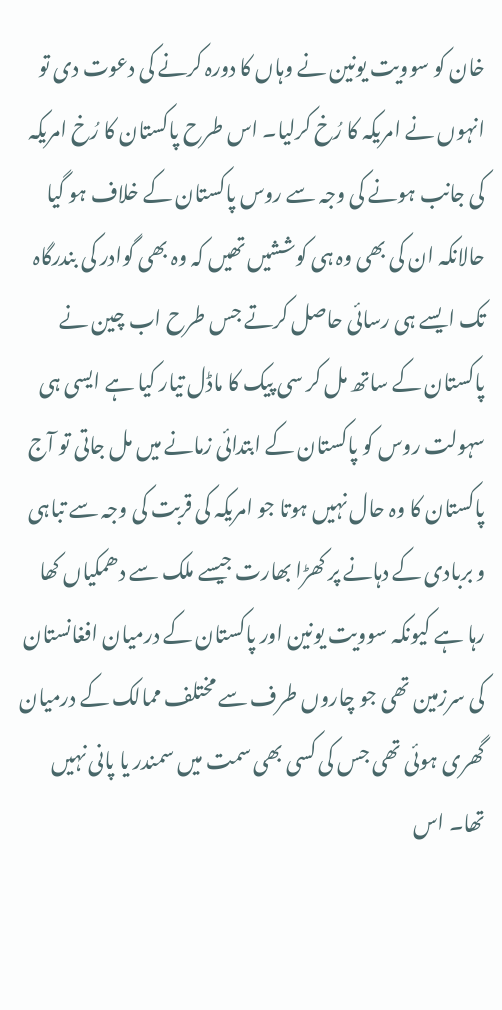خان کو سوویت یونین نے وہاں کا دورہ کرنے کی دعوت دی تو انہوں نے امریکہ کا رُخ کرلیا۔ اس طرح پاکستان کا رُخ امریکہ کی جانب ہونے کی وجہ سے روس پاکستان کے خلاف ہو گیا حالانکہ ان کی بھی وہ ہی کوششیں تھیں کہ وہ بھی گوادر کی بندرگاہ تک ایسے ہی رسائی حاصل کرتے جس طرح اب چین نے پاکستان کے ساتھ مل کر سی پیک کا ماڈل تیار کیا ہے ایسی ہی سہولت روس کو پاکستان کے ابتدائی زمانے میں مل جاتی تو آج پاکستان کا وہ حال نہیں ہوتا جو امریکہ کی قربت کی وجہ سے تباہی و بربادی کے دہانے پر کھڑا بھارت جیسے ملک سے دھمکیاں کھا رہا ہے کیونکہ سوویت یونین اور پاکستان کے درمیان افغانستان کی سرزمین تھی جو چاروں طرف سے مختلف ممالک کے درمیان گھری ہوئی تھی جس کی کسی بھی سمت میں سمندر یا پانی نہیں تھا۔ اس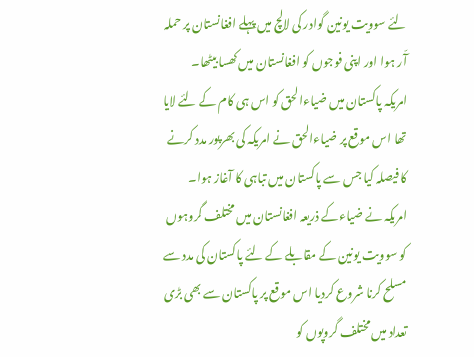لئے سوویت یونین گوادر کی لالچ میں پہلے افغانستان پر حملہ آّر ہوا اور اپنی فوجوں کو افغانستان میں کھسا بیٹھا۔
امریکہ پاکستان میں ضیاءالحق کو اس ہی کام کے لئے لایا تھا اس موقع پر ضیاءالحق نے امریکہ کی بھرپور مدد کرنے کا فیصلہ کیا جس سے پاکستان میں تباہی کا آغاز ہوا۔ امریکہ نے ضیاءکے ذریعہ افغانستان میں مختلف گروہوں کو سوویت یونین کے مقابلے کے لئے پاکستان کی مدد سے مسلح کرنا شروع کردیا اس موقع پر پاکستان سے بھی بڑی تعداد میں مختلف گروپوں کو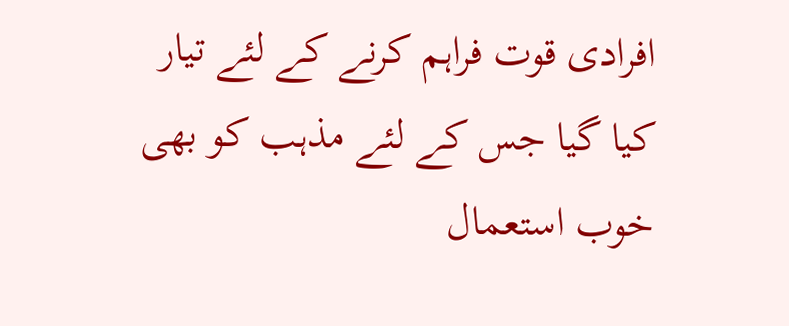افرادی قوت فراہم کرنے کے لئے تیار کیا گیا جس کے لئے مذہب کو بھی خوب استعمال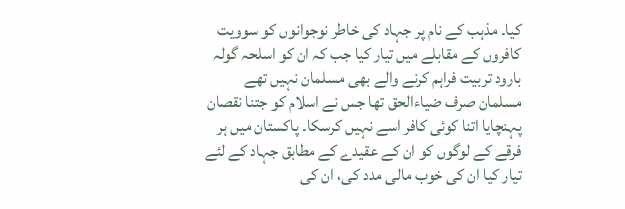کیا۔ مذہب کے نام پر جہاد کی خاطر نوجوانوں کو سوویت کافروں کے مقابلے میں تیار کیا جب کہ ان کو اسلحہ گولہ بارود تربیت فراہم کرنے والے بھی مسلمان نہیں تھے مسلمان صرف ضیاءالحق تھا جس نے اسلام کو جتنا نقصان پہنچایا اتنا کوئی کافر اسے نہیں کرسکا۔ پاکستان میں ہر فرقے کے لوگوں کو ان کے عقیدے کے مطابق جہاد کے لئے تیار کیا ان کی خوب مالی مدد کی، ان کی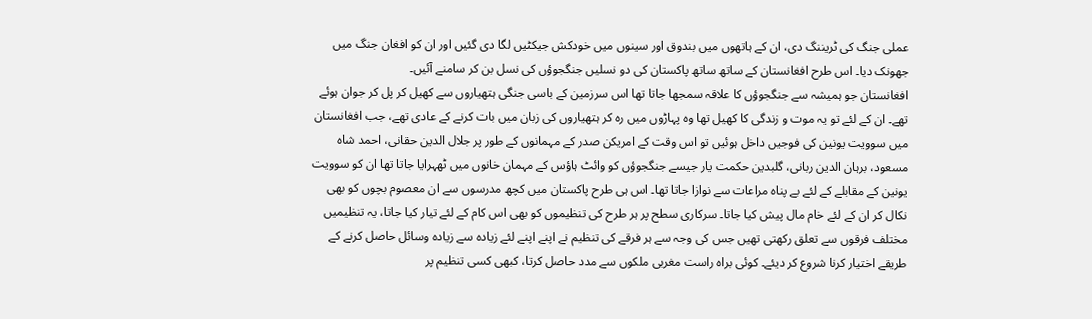عملی جنگ کی ٹریننگ دی، ان کے ہاتھوں میں بندوق اور سینوں میں خودکش جیکٹیں لگا دی گئیں اور ان کو افغان جنگ میں جھونک دیا۔ اس طرح افغانستان کے ساتھ ساتھ پاکستان کی دو نسلیں جنگجوؤں کی نسل بن کر سامنے آئیں۔
افغانستان جو ہمیشہ سے جنگجوؤں کا علاقہ سمجھا جاتا تھا اس سرزمین کے باسی جنگی ہتھیاروں سے کھیل کر پل کر جوان ہوئے تھے۔ ان کے لئے تو یہ موت و زندگی کا کھیل تھا وہ پہاڑوں میں رہ کر ہتھیاروں کی زبان میں بات کرنے کے عادی تھے، جب افغانستان میں سوویت یونین کی فوجیں داخل ہوئیں تو اس وقت کے امریکن صدر کے مہمانوں کے طور پر جلال الدین حقانی، احمد شاہ مسعود، برہان الدین ربانی، گلبدین حکمت یار جیسے جنگجوؤں کو وائٹ ہاؤس کے مہمان خانوں میں ٹھہرایا جاتا تھا ان کو سوویت یونین کے مقابلے کے لئے بے پناہ مراعات سے نوازا جاتا تھا۔ اس ہی طرح پاکستان میں کچھ مدرسوں سے ان معصوم بچوں کو بھی نکال کر ان کے لئے خام مال پیش کیا جاتا۔ سرکاری سطح پر ہر طرح کی تنظیموں کو بھی اس کام کے لئے تیار کیا جاتا، یہ تنظیمیں مختلف فرقوں سے تعلق رکھتی تھیں جس کی وجہ سے ہر فرقے کی تنظیم نے اپنے اپنے لئے زیادہ سے زیادہ وسائل حاصل کرنے کے طریقے اختیار کرنا شروع کر دیئے۔ کوئی براہ راست مغربی ملکوں سے مدد حاصل کرتا، کبھی کسی تنظیم پر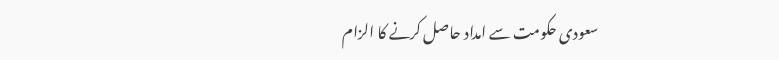سعودی حکومت سے امداد حاصل کرنے کا الزام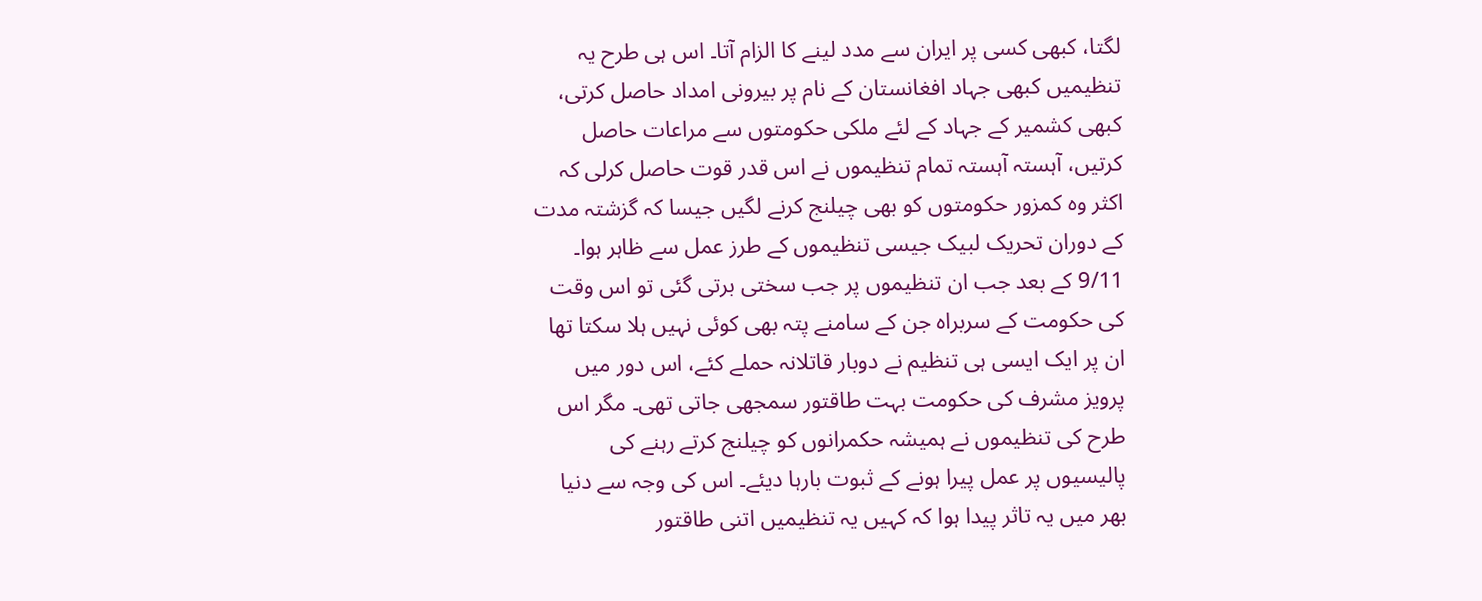لگتا، کبھی کسی پر ایران سے مدد لینے کا الزام آتا۔ اس ہی طرح یہ تنظیمیں کبھی جہاد افغانستان کے نام پر بیرونی امداد حاصل کرتی، کبھی کشمیر کے جہاد کے لئے ملکی حکومتوں سے مراعات حاصل کرتیں، آہستہ آہستہ تمام تنظیموں نے اس قدر قوت حاصل کرلی کہ اکثر وہ کمزور حکومتوں کو بھی چیلنج کرنے لگیں جیسا کہ گزشتہ مدت کے دوران تحریک لبیک جیسی تنظیموں کے طرز عمل سے ظاہر ہوا۔
9/11 کے بعد جب ان تنظیموں پر جب سختی برتی گئی تو اس وقت کی حکومت کے سربراہ جن کے سامنے پتہ بھی کوئی نہیں ہلا سکتا تھا ان پر ایک ایسی ہی تنظیم نے دوبار قاتلانہ حملے کئے، اس دور میں پرویز مشرف کی حکومت بہت طاقتور سمجھی جاتی تھی۔ مگر اس طرح کی تنظیموں نے ہمیشہ حکمرانوں کو چیلنج کرتے رہنے کی پالیسیوں پر عمل پیرا ہونے کے ثبوت بارہا دیئے۔ اس کی وجہ سے دنیا بھر میں یہ تاثر پیدا ہوا کہ کہیں یہ تنظیمیں اتنی طاقتور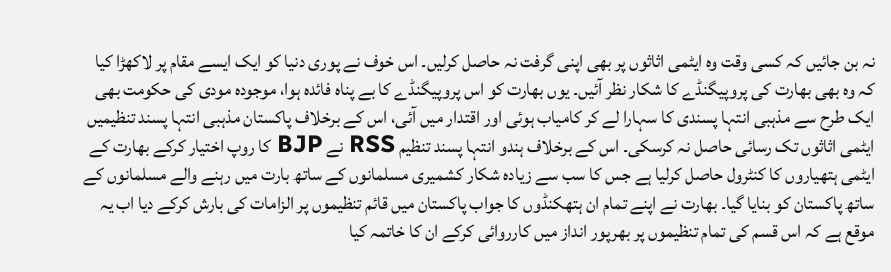نہ بن جائیں کہ کسی وقت وہ ایٹمی اثاثوں پر بھی اپنی گرفت نہ حاصل کرلیں۔ اس خوف نے پوری دنیا کو ایک ایسے مقام پر لاکھڑا کیا کہ وہ بھی بھارت کی پروپیگنڈے کا شکار نظر آئیں۔ یوں بھارت کو اس پروپیگنڈے کا بے پناہ فائدہ ہوا، موجودہ مودی کی حکومت بھی ایک طرح سے مذہبی انتہا پسندی کا سہارا لے کر کامیاب ہوئی اور اقتدار میں آئی، اس کے برخلاف پاکستان مذہبی انتہا پسند تنظیمیں ایٹمی اثاثوں تک رسائی حاصل نہ کرسکی۔ اس کے برخلاف ہندو انتہا پسند تنظیم RSS نے BJP کا روپ اختیار کرکے بھارت کے ایٹمی ہتھیاروں کا کنٹرول حاصل کرلیا ہے جس کا سب سے زیادہ شکار کشمیری مسلمانوں کے ساتھ بارت میں رہنے والے مسلمانوں کے ساتھ پاکستان کو بنایا گیا۔ بھارت نے اپنے تمام ان ہتھکنڈوں کا جواب پاکستان میں قائم تنظیموں پر الزامات کی بارش کرکے دیا اب یہ موقع ہے کہ اس قسم کی تمام تنظیموں پر بھرپور انداز میں کارروائی کرکے ان کا خاتمہ کیا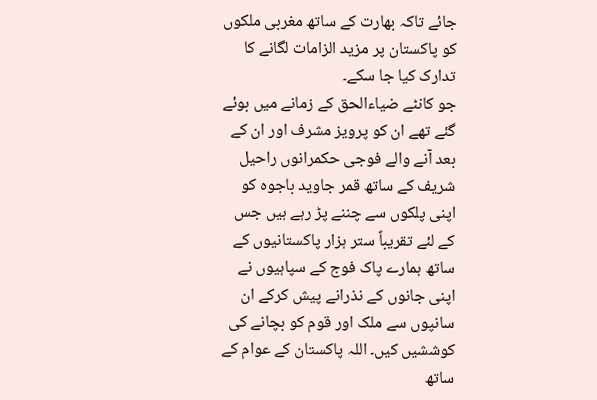جائے تاکہ بھارت کے ساتھ مغربی ملکوں کو پاکستان پر مزید الزامات لگانے کا تدارک کیا جا سکے۔
جو کانٹے ضیاءالحق کے زمانے میں بوئے گئے تھے ان کو پرویز مشرف اور ان کے بعد آنے والے فوجی حکمرانوں راحیل شریف کے ساتھ قمر جاوید باجوہ کو اپنی پلکوں سے چننے پڑ رہے ہیں جس کے لئے تقریباً ستر ہزار پاکستانیوں کے ساتھ ہمارے پاک فوج کے سپاہیوں نے اپنی جانوں کے نذرانے پیش کرکے ان سانپوں سے ملک اور قوم کو بچانے کی کوششیں کیں۔ اللہ پاکستان کے عوام کے ساتھ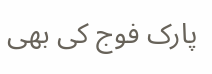پارک فوج کی بھی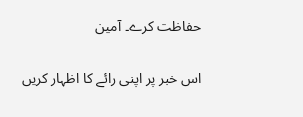حفاظت کرے۔ آمین

اس خبر پر اپنی رائے کا اظہار کریں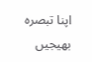اپنا تبصرہ بھیجیں